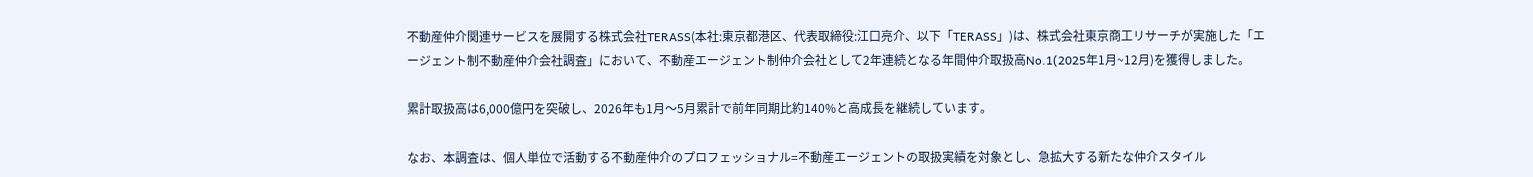不動産仲介関連サービスを展開する株式会社TERASS(本社:東京都港区、代表取締役:江口亮介、以下「TERASS」)は、株式会社東京商工リサーチが実施した「エージェント制不動産仲介会社調査」において、不動産エージェント制仲介会社として2年連続となる年間仲介取扱高No.1(2025年1月~12月)を獲得しました。

累計取扱高は6,000億円を突破し、2026年も1月〜5月累計で前年同期比約140%と高成長を継続しています。

なお、本調査は、個人単位で活動する不動産仲介のプロフェッショナル=不動産エージェントの取扱実績を対象とし、急拡大する新たな仲介スタイル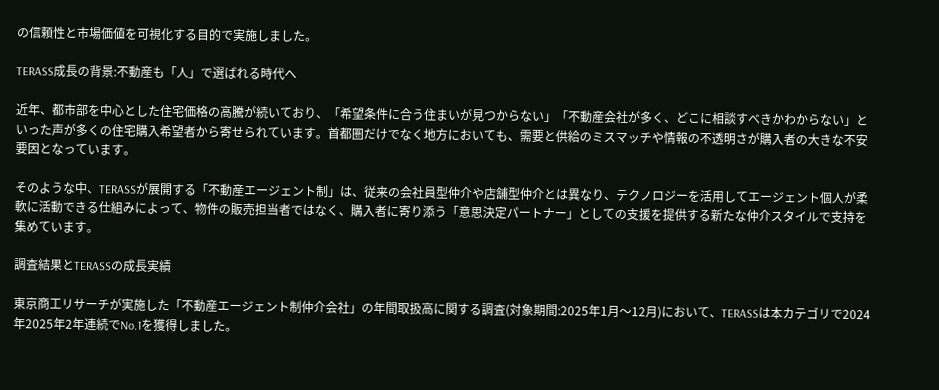の信頼性と市場価値を可視化する目的で実施しました。

TERASS成長の背景:不動産も「人」で選ばれる時代へ

近年、都市部を中心とした住宅価格の高騰が続いており、「希望条件に合う住まいが見つからない」「不動産会社が多く、どこに相談すべきかわからない」といった声が多くの住宅購入希望者から寄せられています。首都圏だけでなく地方においても、需要と供給のミスマッチや情報の不透明さが購入者の大きな不安要因となっています。

そのような中、TERASSが展開する「不動産エージェント制」は、従来の会社員型仲介や店舗型仲介とは異なり、テクノロジーを活用してエージェント個人が柔軟に活動できる仕組みによって、物件の販売担当者ではなく、購入者に寄り添う「意思決定パートナー」としての支援を提供する新たな仲介スタイルで支持を集めています。

調査結果とTERASSの成長実績

東京商工リサーチが実施した「不動産エージェント制仲介会社」の年間取扱高に関する調査(対象期間:2025年1月〜12月)において、TERASSは本カテゴリで2024年2025年2年連続でNo.1を獲得しました。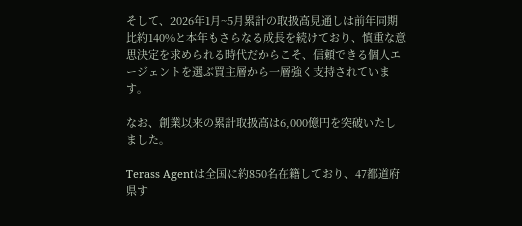そして、2026年1月~5月累計の取扱高見通しは前年同期比約140%と本年もさらなる成長を続けており、慎重な意思決定を求められる時代だからこそ、信頼できる個人エージェントを選ぶ買主層から一層強く支持されています。

なお、創業以来の累計取扱高は6,000億円を突破いたしました。

Terass Agentは全国に約850名在籍しており、47都道府県す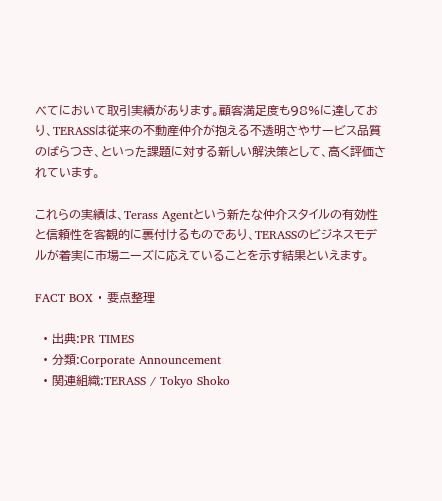べてにおいて取引実績があります。顧客満足度も98%に達しており、TERASSは従来の不動産仲介が抱える不透明さやサービス品質のばらつき、といった課題に対する新しい解決策として、高く評価されています。

これらの実績は、Terass Agentという新たな仲介スタイルの有効性と信頼性を客観的に裏付けるものであり、TERASSのビジネスモデルが着実に市場ニーズに応えていることを示す結果といえます。

FACT BOX ・ 要点整理

  • 出典:PR TIMES
  • 分類:Corporate Announcement
  • 関連組織:TERASS / Tokyo Shoko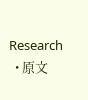Research
  • 原文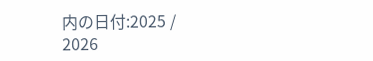内の日付:2025 / 2026